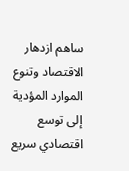ساهم ازدهار الاقتصاد وتنوع الموارد المؤدية إلى توسع اقتصادي سريع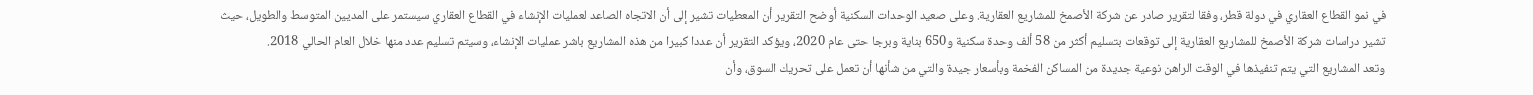في نمو القطاع العقاري في دولة قطر، وفقا لتقرير صادر عن شركة الأصمخ للمشاريع العقارية. وعلى صعيد الوحدات السكنية أوضح التقرير أن المعطيات تشير إلى أن الاتجاه الصاعد لعمليات الإنشاء في القطاع العقاري سيستمر على المديين المتوسط والطويل، حيث تشير دراسات شركة الأصمخ للمشاريع العقارية إلى توقعات بتسليم أكثر من 58 ألف وحدة سكنية و650 بناية وبرجا حتى عام 2020، ويؤكد التقرير أن عددا كبيرا من هذه المشاريع باشر عمليات الإنشاء، وسيتم تسليم عدد منها خلال العام الحالي 2018.
وتعد المشاريع التي يتم تنفيذها في الوقت الراهن نوعية جديدة من المساكن الفخمة وبأسعار جيدة والتي من شأنها أن تعمل على تحريك السوق، وأن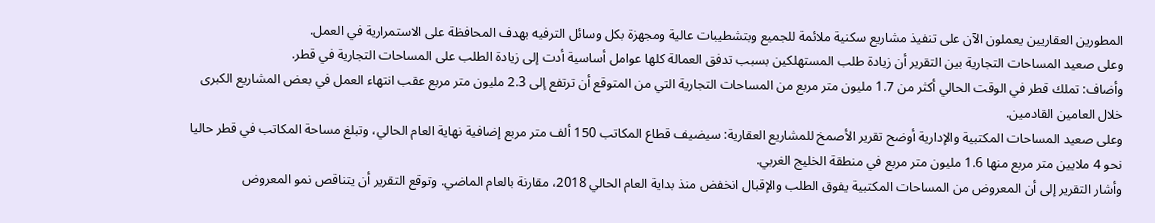المطورين العقاريين يعملون الآن على تنفيذ مشاريع سكنية ملائمة للجميع وبتشطيبات عالية ومجهزة بكل وسائل الترفيه بهدف المحافظة على الاستمرارية في العمل.
وعلى صعيد المساحات التجارية بين التقرير أن زيادة طلب المستهلكين بسبب تدفق العمالة كلها عوامل أساسية أدت إلى زيادة الطلب على المساحات التجارية في قطر.
وأضاف: تملك قطر في الوقت الحالي أكثر من 1.7 مليون متر مربع من المساحات التجارية التي من المتوقع أن ترتفع إلى 2.3 مليون متر مربع عقب انتهاء العمل في بعض المشاريع الكبرى خلال العامين القادمين.
وعلى صعيد المساحات المكتبية والإدارية أوضح تقرير الأصمخ للمشاريع العقارية: سيضيف قطاع المكاتب 150 ألف متر مربع إضافية نهاية العام الحالي، وتبلغ مساحة المكاتب في قطر حاليا نحو 4 ملايين متر مربع منها 1.6 مليون متر مربع في منطقة الخليج الغربي.
وأشار التقرير إلى أن المعروض من المساحات المكتبية يفوق الطلب والإقبال انخفض منذ بداية العام الحالي 2018، مقارنة بالعام الماضي. وتوقع التقرير أن يتناقص نمو المعروض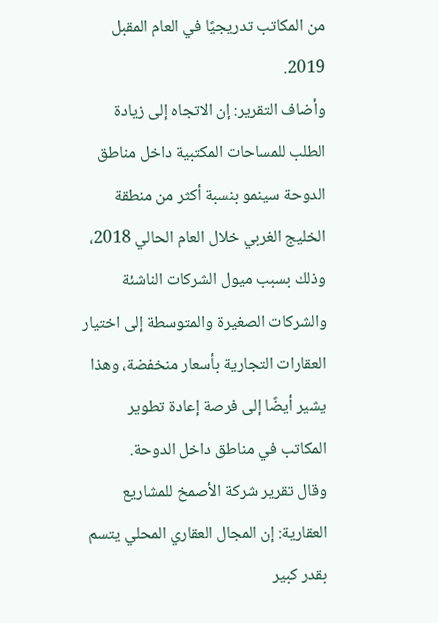من المكاتب تدريجيًا في العام المقبل 2019.
وأضاف التقرير: إن الاتجاه إلى زيادة الطلب للمساحات المكتبية داخل مناطق الدوحة سينمو بنسبة أكثر من منطقة الخليج الغربي خلال العام الحالي 2018، وذلك بسبب ميول الشركات الناشئة والشركات الصغيرة والمتوسطة إلى اختيار العقارات التجارية بأسعار منخفضة، وهذا يشير أيضًا إلى فرصة إعادة تطوير المكاتب في مناطق داخل الدوحة.
وقال تقرير شركة الأصمخ للمشاريع العقارية: إن المجال العقاري المحلي يتسم بقدر كبير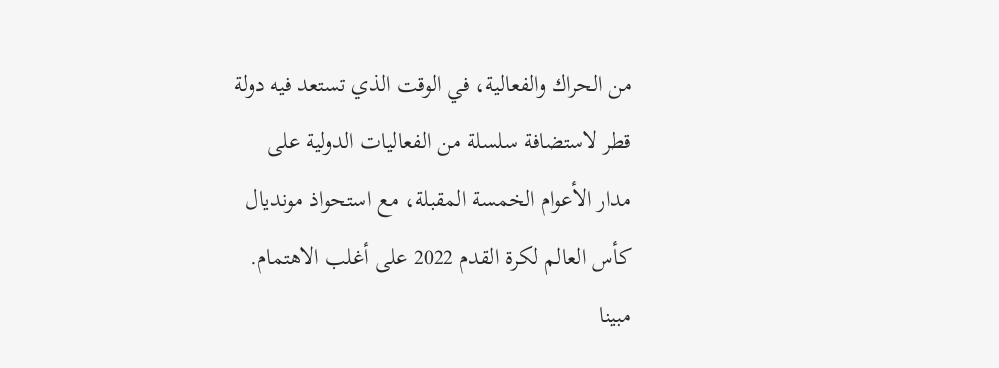من الحراك والفعالية، في الوقت الذي تستعد فيه دولة قطر لاستضافة سلسلة من الفعاليات الدولية على مدار الأعوام الخمسة المقبلة، مع استحواذ مونديال كأس العالم لكرة القدم 2022 على أغلب الاهتمام. مبينا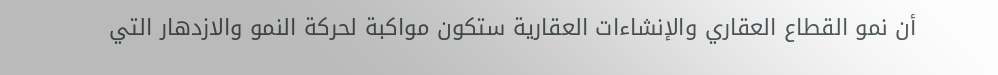أن نمو القطاع العقاري والإنشاءات العقارية ستكون مواكبة لحركة النمو والازدهار التي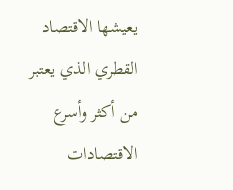يعيشها الاقتصاد القطري الذي يعتبر من أكثر وأسرع الاقتصادات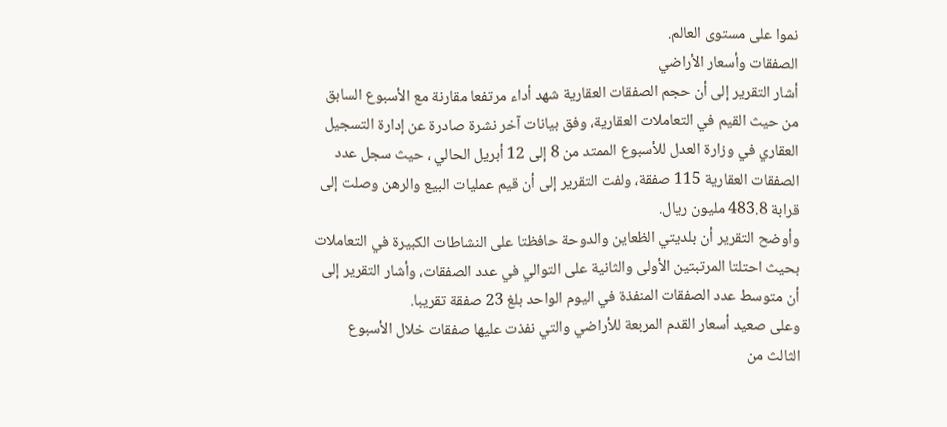نموا على مستوى العالم.
الصفقات وأسعار الأراضي
أشار التقرير إلى أن حجم الصفقات العقارية شهد أداء مرتفعا مقارنة مع الأسبوع السابق من حيث القيم في التعاملات العقارية، وفق بيانات آخر نشرة صادرة عن إدارة التسجيل العقاري في وزارة العدل للأسبوع الممتد من 8 إلى 12 أبريل الحالي ، حيث سجل عدد الصفقات العقارية 115 صفقة، ولفت التقرير إلى أن قيم عمليات البيع والرهن وصلت إلى قرابة 483.8 مليون ريال.
وأوضح التقرير أن بلديتي الظعاين والدوحة حافظتا على النشاطات الكبيرة في التعاملات بحيث احتلتا المرتبتين الأولى والثانية على التوالي في عدد الصفقات، وأشار التقرير إلى أن متوسط عدد الصفقات المنفذة في اليوم الواحد بلغ 23 صفقة تقريبا.
وعلى صعيد أسعار القدم المربعة للأراضي والتي نفذت عليها صفقات خلال الأسبوع الثالث من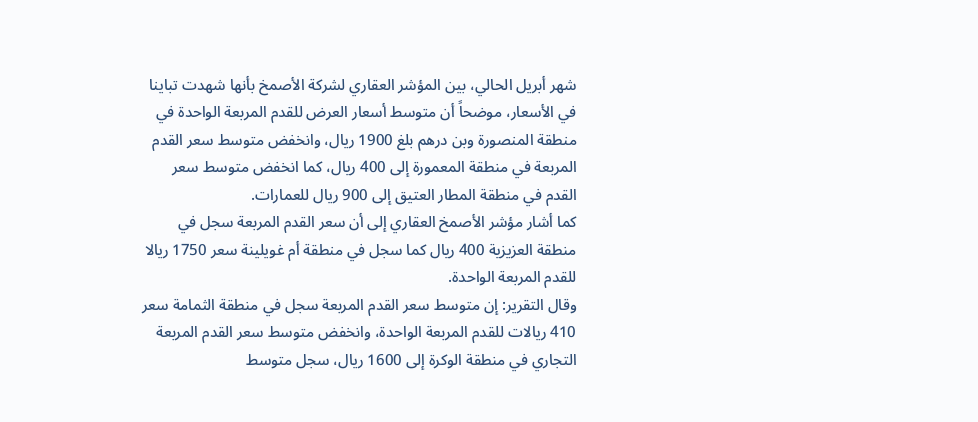شهر أبريل الحالي، بين المؤشر العقاري لشركة الأصمخ بأنها شهدت تباينا في الأسعار، موضحاً أن متوسط أسعار العرض للقدم المربعة الواحدة في منطقة المنصورة وبن درهم بلغ 1900 ريال، وانخفض متوسط سعر القدم المربعة في منطقة المعمورة إلى 400 ريال، كما انخفض متوسط سعر القدم في منطقة المطار العتيق إلى 900 ريال للعمارات.
كما أشار مؤشر الأصمخ العقاري إلى أن سعر القدم المربعة سجل في منطقة العزيزية 400 ريال كما سجل في منطقة أم غويلينة سعر 1750 ريالا للقدم المربعة الواحدة.
وقال التقرير: إن متوسط سعر القدم المربعة سجل في منطقة الثمامة سعر 410 ريالات للقدم المربعة الواحدة، وانخفض متوسط سعر القدم المربعة التجاري في منطقة الوكرة إلى 1600 ريال، سجل متوسط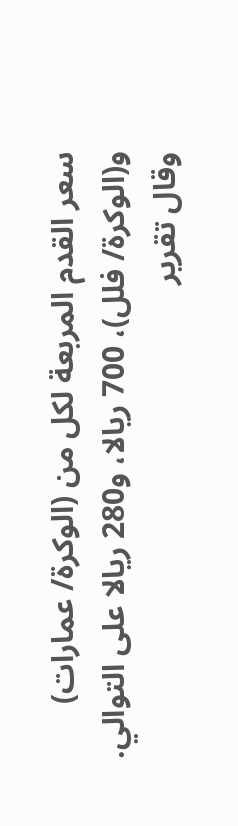سعر القدم المربعة لكل من (الوكرة/ عمارات) و(الوكرة/ فلل)، 700 ريالا، و280 ريالا على التوالي. وقال تقرير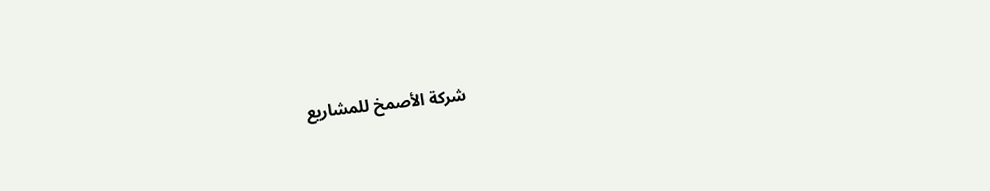شركة الأصمخ للمشاريع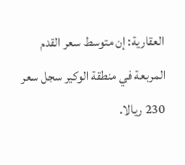العقارية: إن متوسط سعر القدم المربعة في منطقة الوكير سجل سعر 230 ريالا.